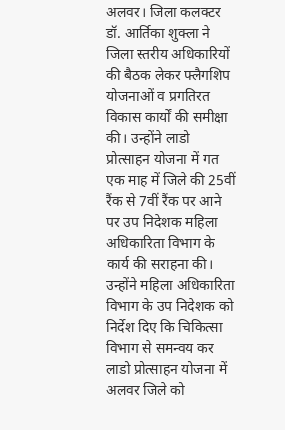अलवर। जिला कलक्टर डॉ. आर्तिका शुक्ला ने जिला स्तरीय अधिकारियों की बैठक लेकर फ्लैगशिप योजनाओं व प्रगतिरत विकास कार्यों की समीक्षा की। उन्होंने लाडो प्रोत्साहन योजना में गत एक माह में जिले की 25वीं रैंक से 7वीं रैंक पर आने पर उप निदेशक महिला अधिकारिता विभाग के कार्य की सराहना की। उन्होंने महिला अधिकारिता विभाग के उप निदेशक को निर्देश दिए कि चिकित्सा विभाग से समन्वय कर लाडो प्रोत्साहन योजना में अलवर जिले को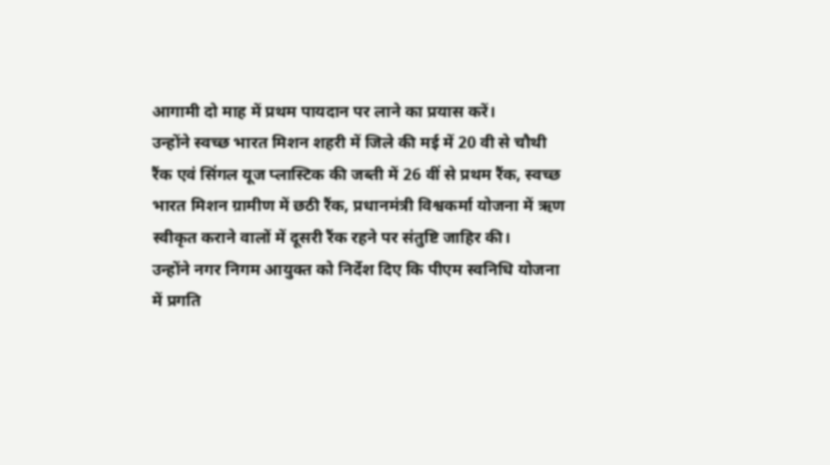आगामी दो माह में प्रथम पायदान पर लाने का प्रयास करें।
उन्होंने स्वच्छ भारत मिशन शहरी में जिले की मई में 20 वी से चौथी रैंक एवं सिंगल यूज प्लास्टिक की जब्ती में 26 वीं से प्रथम रैंक, स्वच्छ भारत मिशन ग्रामीण में छठी रैंक, प्रधानमंत्री विश्वकर्मा योजना में ऋण स्वीकृत कराने वालों में दूसरी रैंक रहने पर संतुष्टि जाहिर की।
उन्होंने नगर निगम आयुक्त को निर्देश दिए कि पीएम स्वनिधि योजना में प्रगति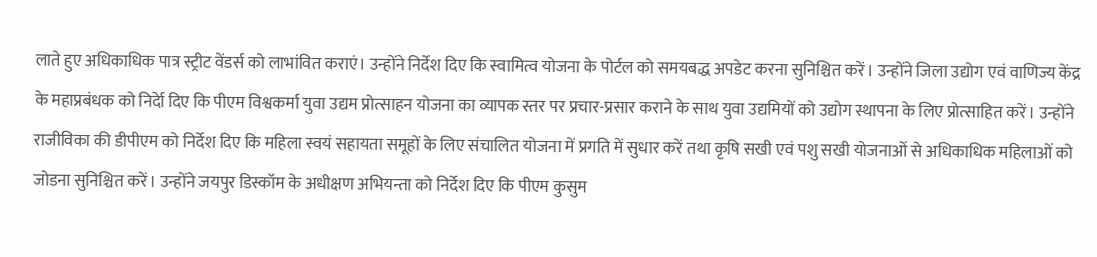लाते हुए अधिकाधिक पात्र स्ट्रीट वेंडर्स को लाभांवित कराएं। उन्होंने निर्देश दिए कि स्वामित्व योजना के पोर्टल को समयबद्ध अपडेट करना सुनिश्चित करें। उन्होंने जिला उद्योग एवं वाणिज्य केंद्र के महाप्रबंधक को निर्देा दिए कि पीएम विश्वकर्मा युवा उद्यम प्रोत्साहन योजना का व्यापक स्तर पर प्रचार-प्रसार कराने के साथ युवा उद्यमियों को उद्योग स्थापना के लिए प्रोत्साहित करें। उन्होंने राजीविका की डीपीएम को निर्देश दिए कि महिला स्वयं सहायता समूहों के लिए संचालित योजना में प्रगति में सुधार करें तथा कृषि सखी एवं पशु सखी योजनाओं से अधिकाधिक महिलाओं को जोडना सुनिश्चित करें। उन्होंने जयपुर डिस्कॉम के अधीक्षण अभियन्ता को निर्देश दिए कि पीएम कुसुम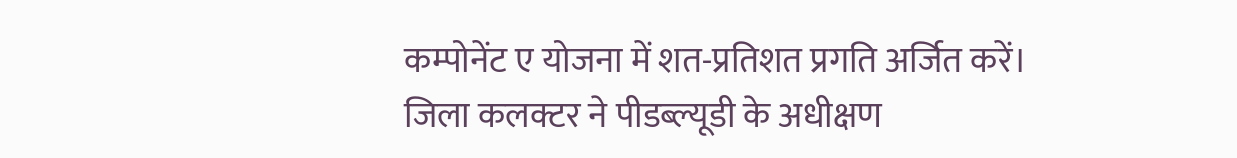कम्पोनेंट ए योजना में शत-प्रतिशत प्रगति अर्जित करें।
जिला कलक्टर ने पीडब्ल्यूडी के अधीक्षण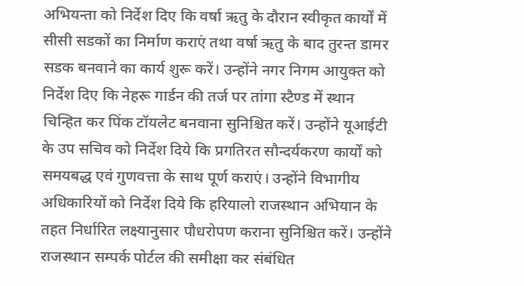अभियन्ता को निर्देश दिए कि वर्षा ऋतु के दौरान स्वीकृत कार्यों में सीसी सडकों का निर्माण कराएं तथा वर्षा ऋतु के बाद तुरन्त डामर सडक बनवाने का कार्य शुरू करें। उन्होंने नगर निगम आयुक्त को निर्देश दिए कि नेहरू गार्डन की तर्ज पर तांगा स्टैण्ड में स्थान चिन्हित कर पिंक टॉयलेट बनवाना सुनिश्चित करें। उन्होंने यूआईटी के उप सचिव को निर्देश दिये कि प्रगतिरत सौन्दर्यकरण कार्यों को समयबद्ध एवं गुणवत्ता के साथ पूर्ण कराएं। उन्होंने विभागीय अधिकारियों को निर्देश दिये कि हरियालो राजस्थान अभियान के तहत निर्धारित लक्ष्यानुसार पौधरोपण कराना सुनिश्चित करें। उन्होंने राजस्थान सम्पर्क पोर्टल की समीक्षा कर संबंधित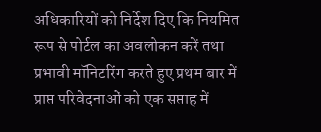अधिकारियों को निर्देश दिए कि नियमित रूप से पोर्टल का अवलोकन करें तथा प्रभावी मॉनिटरिंग करते हुए प्रथम बार में प्राप्त परिवेदनाओं को एक सप्ताह में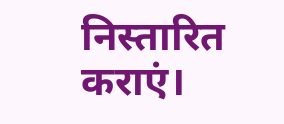निस्तारित कराएं।